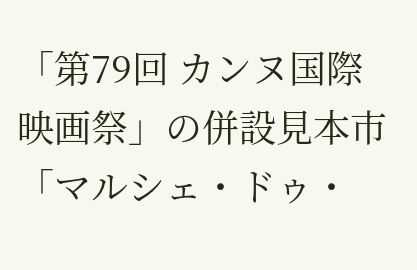「第79回 カンヌ国際映画祭」の併設見本市「マルシェ・ドゥ・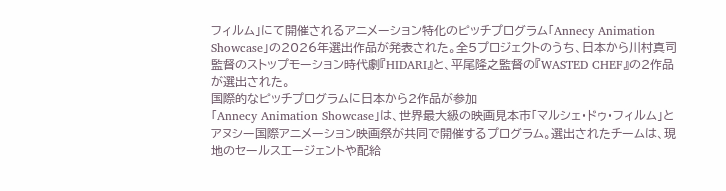フィルム」にて開催されるアニメーション特化のピッチプログラム「Annecy Animation Showcase」の2026年選出作品が発表された。全5プロジェクトのうち、日本から川村真司監督のストップモーション時代劇『HIDARI』と、平尾隆之監督の『WASTED CHEF』の2作品が選出された。
国際的なピッチプログラムに日本から2作品が参加
「Annecy Animation Showcase」は、世界最大級の映画見本市「マルシェ・ドゥ・フィルム」とアヌシー国際アニメーション映画祭が共同で開催するプログラム。選出されたチームは、現地のセールスエージェントや配給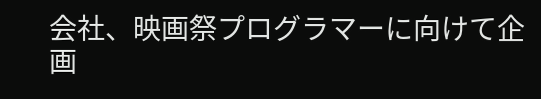会社、映画祭プログラマーに向けて企画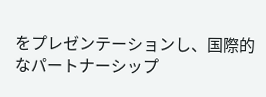をプレゼンテーションし、国際的なパートナーシップ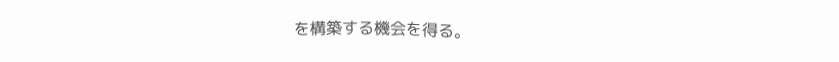を構築する機会を得る。